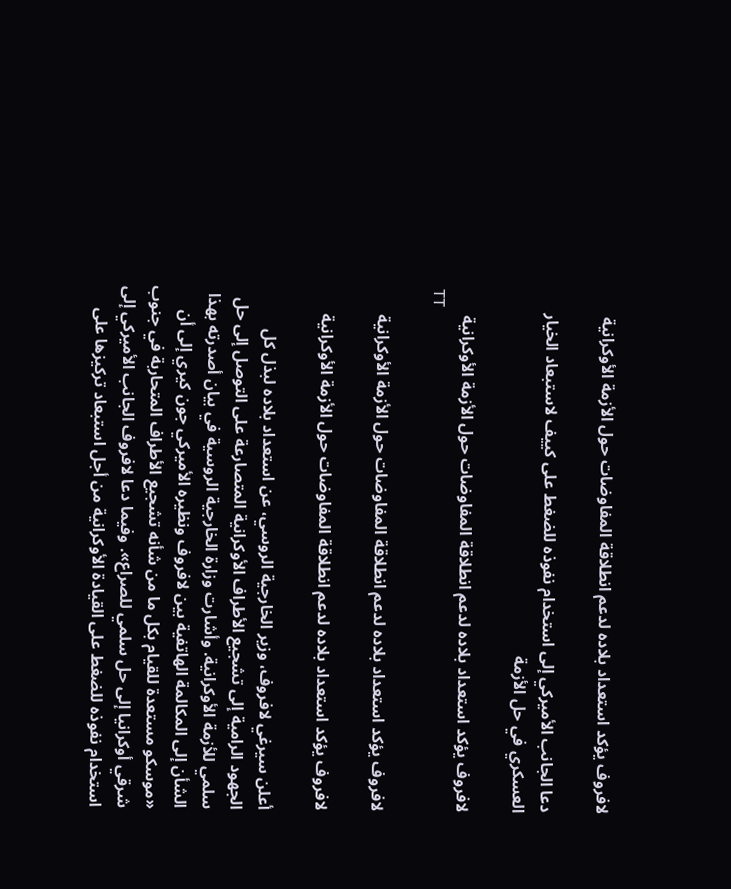لافروف يؤكد استعداد بلاده لدعم انطلاقة المفاوضات حول الأزمة الأوكرانية

دعا الجانب الأميركي إلى استخدام نفوذه للضغط على كييف لاستبعاد الخيار العسكري في حل الأزمة

لافروف يؤكد استعداد بلاده لدعم انطلاقة المفاوضات حول الأزمة الأوكرانية
TT

لافروف يؤكد استعداد بلاده لدعم انطلاقة المفاوضات حول الأزمة الأوكرانية

لافروف يؤكد استعداد بلاده لدعم انطلاقة المفاوضات حول الأزمة الأوكرانية

أعلن سيرغي لافروف، وزير الخارجية الروسي، عن استعداد بلاده لبذل كل الجهود الرامية إلى تشجيع الأطراف الأوكرانية المتصارعة على التوصل إلى حل سلمي للأزمة الأوكرانية. وأشارت وزارة الخارجية الروسية في بيان أصدرته بهذا الشأن إلى المكالمة الهاتفية بين لافروف ونظيره الأميركي جون كيري إلى أن «موسكو مستعدة للقيام بكل ما من شأنه تشجيع الأطراف المتحاربة في جنوب شرقي أوكرانيا إلى حل سلمي للصراع». وفيما دعا لافروف الجانب الأميركي إلى استخدام نفوذه للضغط على القيادة الأوكرانية من أجل استبعاد تركيزها على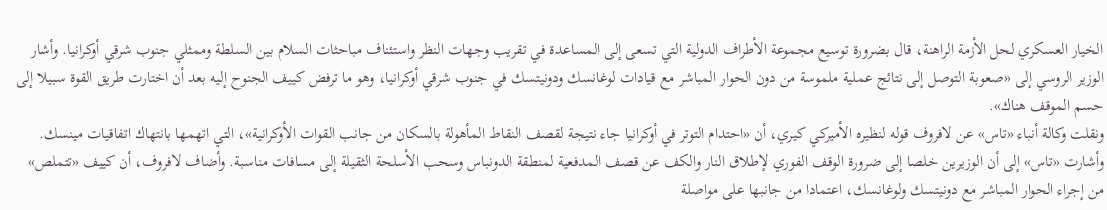الخيار العسكري لحل الأزمة الراهنة، قال بضرورة توسيع مجموعة الأطراف الدولية التي تسعى إلى المساعدة في تقريب وجهات النظر واستئناف مباحثات السلام بين السلطة وممثلي جنوب شرقي أوكرانيا. وأشار الوزير الروسي إلى «صعوبة التوصل إلى نتائج عملية ملموسة من دون الحوار المباشر مع قيادات لوغانسك ودونيتسك في جنوب شرقي أوكرانيا، وهو ما ترفض كييف الجنوح إليه بعد أن اختارت طريق القوة سبيلا إلى حسم الموقف هناك».
ونقلت وكالة أنباء «تاس» عن لافروف قوله لنظيره الأميركي كيري، أن «احتدام التوتر في أوكرانيا جاء نتيجة لقصف النقاط المأهولة بالسكان من جانب القوات الأوكرانية»، التي اتهمها بانتهاك اتفاقيات مينسك.
وأشارت «تاس» إلى أن الوزيرين خلصا إلى ضرورة الوقف الفوري لإطلاق النار والكف عن قصف المدفعية لمنطقة الدونباس وسحب الأسلحة الثقيلة إلى مسافات مناسبة. وأضاف لافروف، أن كييف «تتملص» من إجراء الحوار المباشر مع دونيتسك ولوغانسك، اعتمادا من جانبها على مواصلة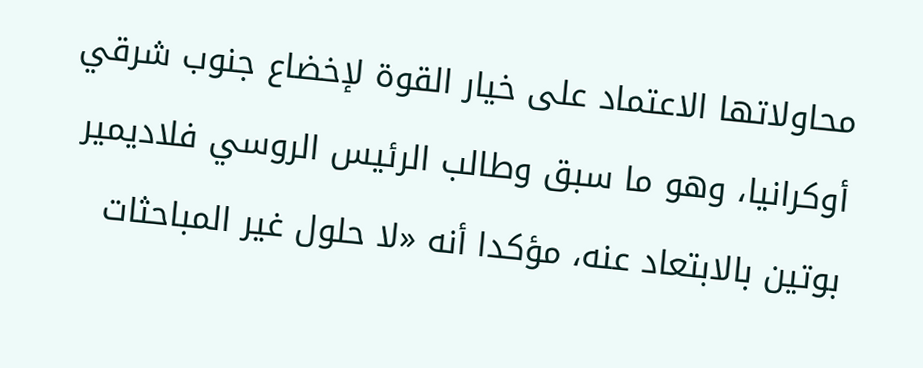محاولاتها الاعتماد على خيار القوة لإخضاع جنوب شرقي أوكرانيا، وهو ما سبق وطالب الرئيس الروسي فلاديمير بوتين بالابتعاد عنه، مؤكدا أنه «لا حلول غير المباحثات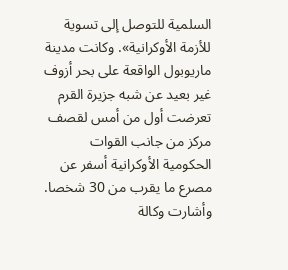السلمية للتوصل إلى تسوية للأزمة الأوكرانية». وكانت مدينة ماريوبول الواقعة على بحر أزوف غير بعيد عن شبه جزيرة القرم تعرضت أول من أمس لقصف مركز من جانب القوات الحكومية الأوكرانية أسفر عن مصرع ما يقرب من 30 شخصا. وأشارت وكالة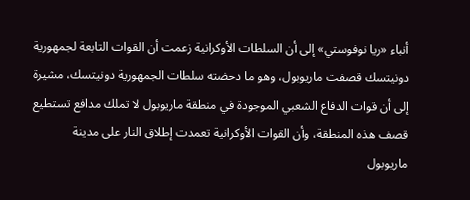أنباء «ريا نوفوستي» إلى أن السلطات الأوكرانية زعمت أن القوات التابعة لجمهورية دونيتسك قصفت ماريوبول، وهو ما دحضته سلطات الجمهورية دونيتسك، مشيرة إلى أن قوات الدفاع الشعبي الموجودة في منطقة ماريوبول لا تملك مدافع تستطيع قصف هذه المنطقة، وأن القوات الأوكرانية تعمدت إطلاق النار على مدينة ماريوبول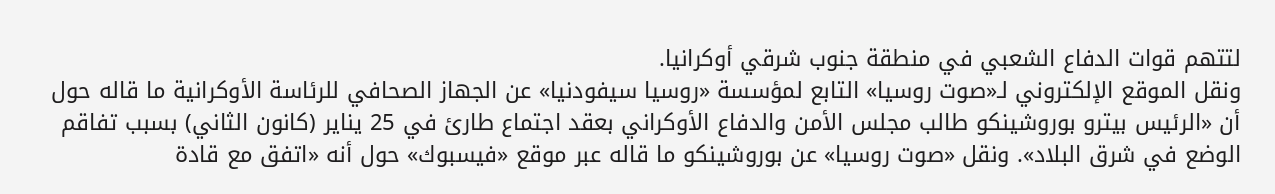لتتهم قوات الدفاع الشعبي في منطقة جنوب شرقي أوكرانيا.
ونقل الموقع الإلكتروني لـ«صوت روسيا» التابع لمؤسسة «روسيا سيفودنيا» عن الجهاز الصحافي للرئاسة الأوكرانية ما قاله حول أن «الرئيس بيترو بوروشينكو طالب مجلس الأمن والدفاع الأوكراني بعقد اجتماع طارئ في 25 يناير (كانون الثاني) بسبب تفاقم الوضع في شرق البلاد». ونقل «صوت روسيا» عن بوروشينكو ما قاله عبر موقع «فيسبوك» حول أنه «اتفق مع قادة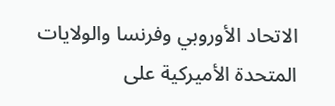الاتحاد الأوروبي وفرنسا والولايات المتحدة الأميركية على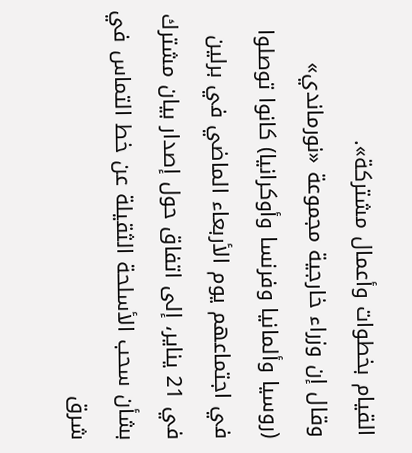القيام بخطوات وأعمال مشتركة».
وقال إن وزراء خارجية مجموعة «نورماندي» (روسيا وألمانيا وفرنسا وأوكرانيا) كانوا توصلوا في اجتماعهم يوم الأربعاء الماضي في برلين في 21 يناير، إلى اتفاق حول إصدار بيان مشترك بشأن سحب الأسلحة الثقيلة عن خط التماس في شرق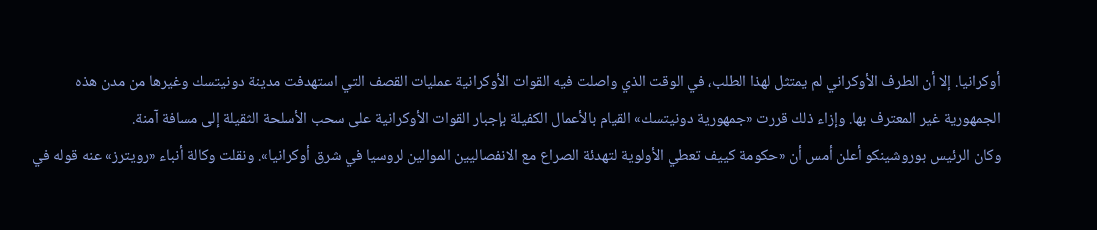أوكرانيا. إلا أن الطرف الأوكراني لم يمتثل لهذا الطلب، في الوقت الذي واصلت فيه القوات الأوكرانية عمليات القصف التي استهدفت مدينة دونيتسك وغيرها من مدن هذه الجمهورية غير المعترف بها. وإزاء ذلك قررت «جمهورية دونيتسك» القيام بالأعمال الكفيلة بإجبار القوات الأوكرانية على سحب الأسلحة الثقيلة إلى مسافة آمنة.
وكان الرئيس بوروشينكو أعلن أمس أن «حكومة كييف تعطي الأولوية لتهدئة الصراع مع الانفصاليين الموالين لروسيا في شرق أوكرانيا». ونقلت وكالة أنباء «رويترز» عنه قوله في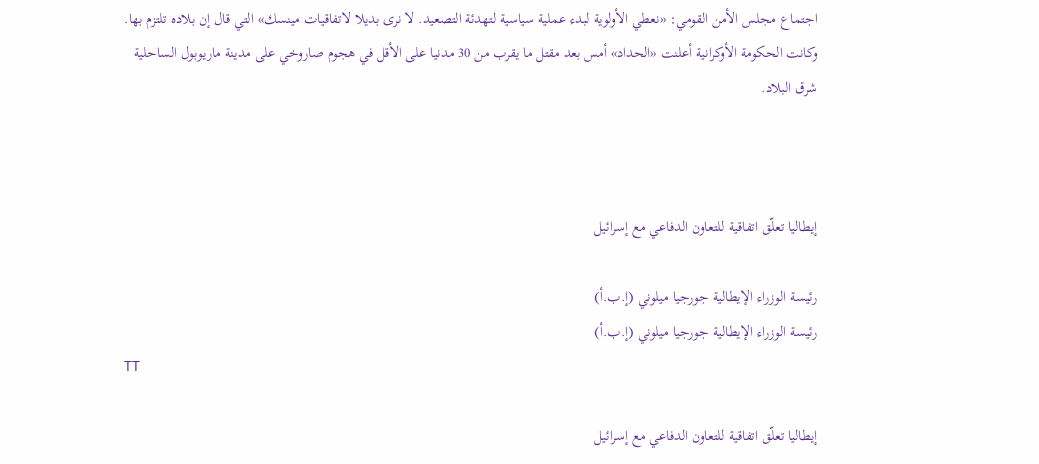اجتماع مجلس الأمن القومي: «نعطي الأولوية لبدء عملية سياسية لتهدئة التصعيد. لا نرى بديلا لاتفاقيات مينسك» التي قال إن بلاده تلتزم بها. وكانت الحكومة الأوكرانية أعلنت «الحداد» أمس بعد مقتل ما يقرب من 30 مدنيا على الأقل في هجوم صاروخي على مدينة ماريوبول الساحلية شرق البلاد.



إيطاليا تعلّق اتفاقية للتعاون الدفاعي مع إسرائيل

رئيسة الوزراء الإيطالية جورجيا ميلوني (إ.ب.أ)
رئيسة الوزراء الإيطالية جورجيا ميلوني (إ.ب.أ)
TT

إيطاليا تعلّق اتفاقية للتعاون الدفاعي مع إسرائيل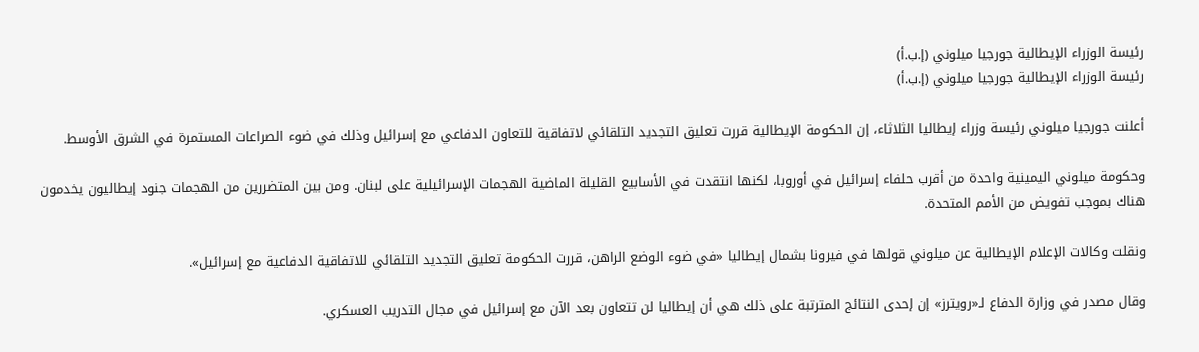رئيسة الوزراء الإيطالية جورجيا ميلوني (إ.ب.أ)
رئيسة الوزراء الإيطالية جورجيا ميلوني (إ.ب.أ)

أعلنت جورجيا ميلوني رئيسة وزراء إيطاليا الثلاثاء، إن الحكومة الإيطالية قررت تعليق التجديد التلقائي لاتفاقية للتعاون الدفاعي مع إسرائيل وذلك في ضوء الصراعات المستمرة في الشرق الأوسط.

وحكومة ميلوني اليمينية واحدة من أقرب حلفاء ‌إسرائيل في أوروبا، ‌لكنها انتقدت في ‌الأسابيع القليلة الماضية الهجمات الإسرائيلية على لبنان. ومن بين المتضررين من الهجمات جنود إيطاليون يخدمون هناك بموجب تفويض من الأمم المتحدة.

ونقلت وكالات الإعلام الإيطالية عن ميلوني قولها في فيرونا بشمال إيطاليا «في ‌ضوء ‌الوضع الراهن، قررت الحكومة تعليق ‌التجديد التلقائي للاتفاقية الدفاعية مع ‌إسرائيل».

وقال مصدر في وزارة الدفاع لـ«رويترز» إن إحدى النتائج المترتبة على ذلك هي أن إيطاليا لن ‌تتعاون بعد الآن مع إسرائيل في مجال التدريب العسكري.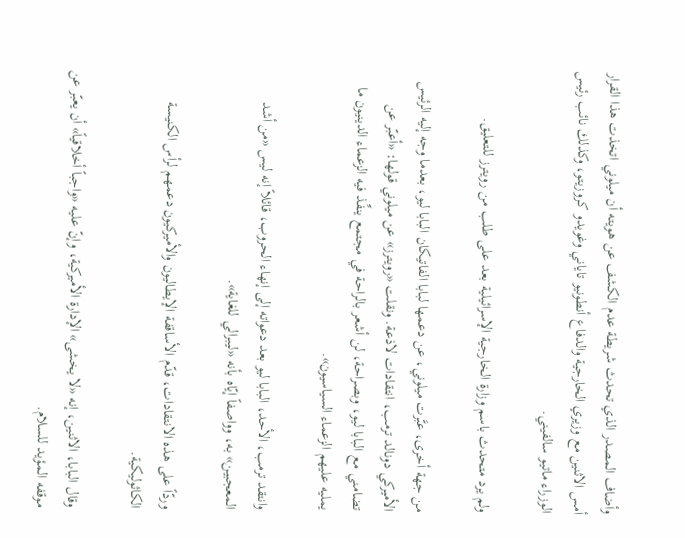وأضاف المصدر الذي تحدث شريطة عدم الكشف عن هويته أن ميلوني اتخذت هذا القرار أمس الاثنين مع وزيري الخارجية والدفاع أنطونيو تاياني وغويدو كروزيتو، وكذلك نائب رئيس الوزراء ماتيو سالفيني.

ولم يرد متحدث باسم وزارة الخارجية الإسرائيلية بعد على طلب من رويترز للتعليق.

من جهة أخرى، عبَّرت ميلوني، عن دعمها لبابا الفاتيكان البابا ليو، بعدما وجه إليه الرئيس الأميركي دونالد ترمب، انتقادات لاذعة. ونقلت «رويترز» عن ميلوني قولها: «أعبّر عن تضامني مع البابا ليو، وبصراحة، لن أشعر بالراحة في مجتمع ينفِّذ فيه الزعماء الدينيون ما يمليه عليهم الزعماء السياسيون».

وانتقد ترمب، الأحد، البابا ليو بعد دعواته إلى إنهاء الحروب، قائلاً إنه ليس «من أشد المعجبين» به، وواصفاً إيّاه بأنه «ليبرالي للغاية».

وردّاً على هذه الانتقادات، قدّم الأساقفة الإيطاليون والأميركيون دعمهم لرأس الكنيسة الكاثوليكية.

وقال البابا، الاثنين، إنه «لا يخشى» الإدارة الأميركية، وإنّ عليه «واجباً أخلاقياً» أن يعبّر عن موقفه المؤيد للسلام.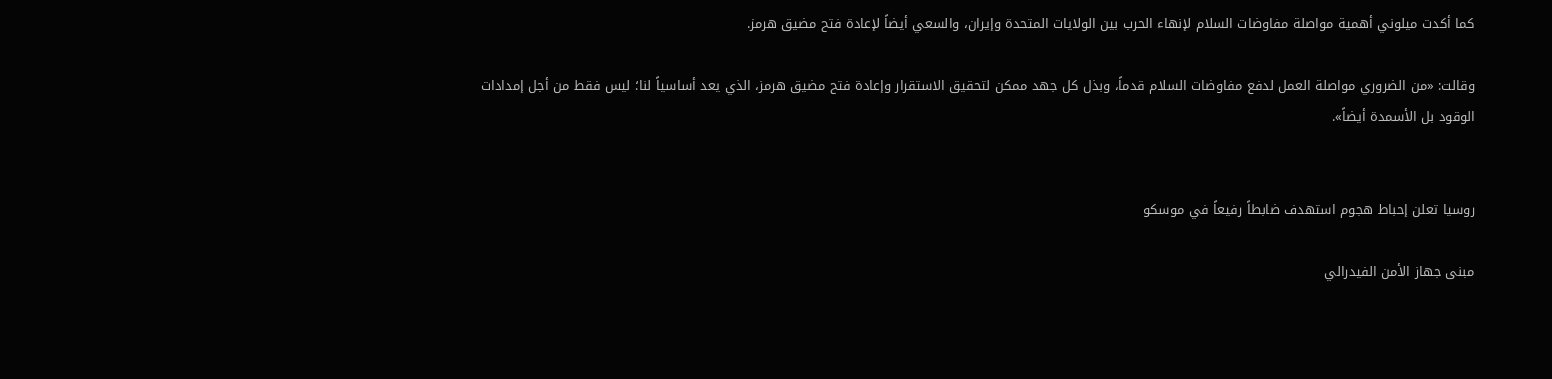كما أكدت ميلوني أهمية مواصلة مفاوضات السلام لإنهاء الحرب بين الولايات المتحدة وإيران، والسعي أيضاً لإعادة فتح مضيق هرمز.

وقالت: «من الضروري مواصلة العمل لدفع مفاوضات السلام قدماً، وبذل كل جهد ممكن لتحقيق الاستقرار وإعادة فتح مضيق هرمز، الذي يعد أساسياً لنا؛ ليس فقط من أجل إمدادات الوقود بل الأسمدة أيضاً».


روسيا تعلن إحباط هجوم استهدف ضابطاً رفيعاً في موسكو

مبنى جهاز الأمن الفيدرالي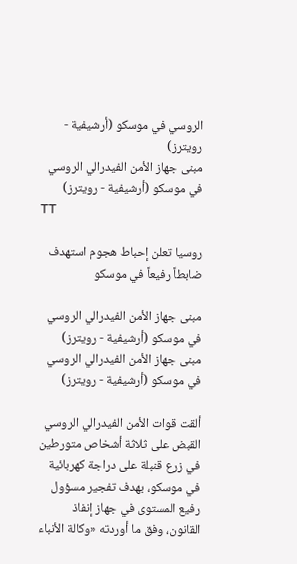الروسي في موسكو (أرشيفية - رويترز)
مبنى جهاز الأمن الفيدرالي الروسي في موسكو (أرشيفية - رويترز)
TT

روسيا تعلن إحباط هجوم استهدف ضابطاً رفيعاً في موسكو

مبنى جهاز الأمن الفيدرالي الروسي في موسكو (أرشيفية - رويترز)
مبنى جهاز الأمن الفيدرالي الروسي في موسكو (أرشيفية - رويترز)

ألقت قوات الأمن الفيدرالي الروسي القبض على ثلاثة أشخاص متورطين في زرع قنبلة على دراجة كهربائية في موسكو، بهدف تفجير مسؤول رفيع المستوى في جهاز إنفاذ القانون، وفق ما أوردته «وكالة الأنباء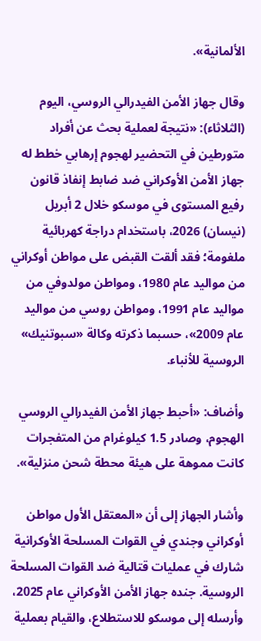الألمانية».

وقال جهاز الأمن الفيدرالي الروسي، اليوم (الثلاثاء): «نتيجة لعملية بحث عن أفراد متورطين في التحضير لهجوم إرهابي خطط له جهاز الأمن الأوكراني ضد ضابط إنفاذ قانون رفيع المستوى في موسكو خلال 2 أبريل (نيسان) 2026، باستخدام دراجة كهربائية ملغومة؛ فقد ألقت القبض على مواطن أوكراني من مواليد عام 1980، ومواطن مولدوفي من مواليد عام 1991، ومواطن روسي من مواليد عام 2009»، حسبما ذكرته وكالة «سبوتنيك» الروسية للأنباء.

وأضاف: «أحبط جهاز الأمن الفيدرالي الروسي الهجوم، وصادر 1.5 كيلوغرام من المتفجرات كانت مموهة على هيئة محطة شحن منزلية».

وأشار الجهاز إلى أن «المعتقل الأول مواطن أوكراني وجندي في القوات المسلحة الأوكرانية شارك في عمليات قتالية ضد القوات المسلحة الروسية. جنده جهاز الأمن الأوكراني عام 2025، وأرسله إلى موسكو للاستطلاع، والقيام بعملية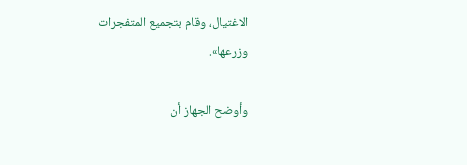الاغتيال، وقام بتجميع المتفجرات وزرعها».

وأوضح الجهاز أن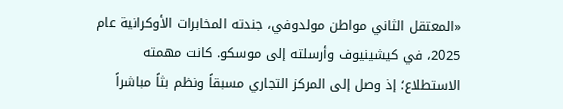«المعتقل الثاني مواطن مولدوفي، جندته المخابرات الأوكرانية عام 2025، في كيشينيوف وأرسلته إلى موسكو. كانت مهمته الاستطلاع؛ إذ وصل إلى المركز التجاري مسبقاً ونظم بثاً مباشراً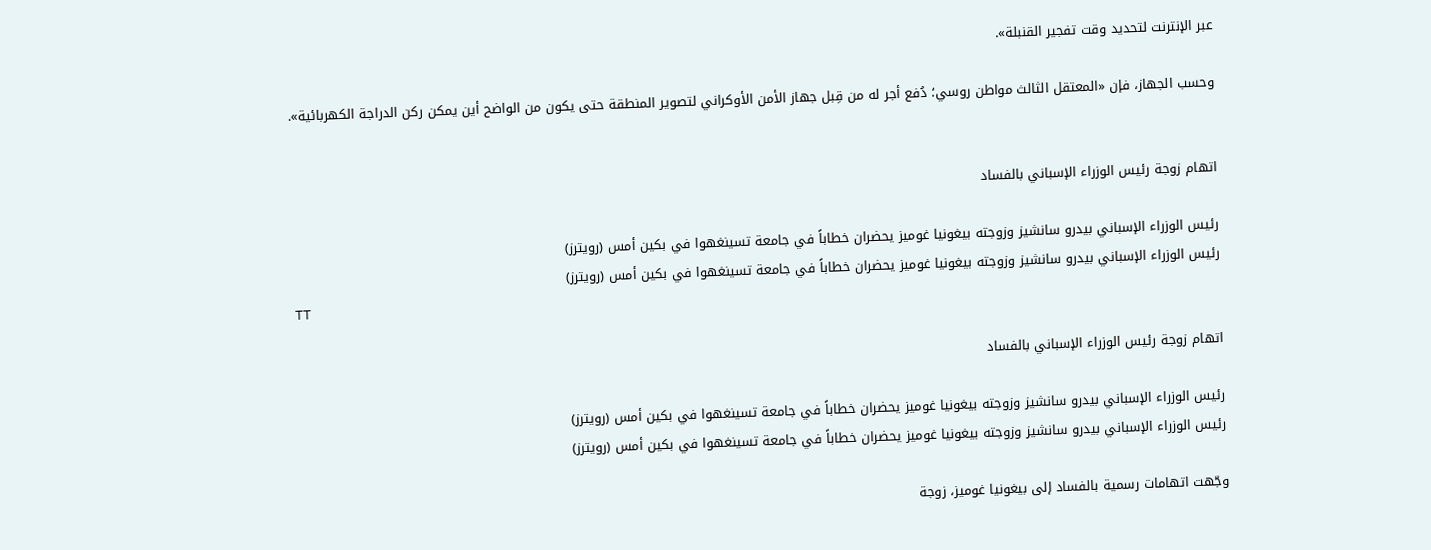عبر الإنترنت لتحديد وقت تفجير القنبلة».

وحسب الجهاز، فإن «المعتقل الثالث مواطن روسي؛ دُفع أجر له من قِبل جهاز الأمن الأوكراني لتصوير المنطقة حتى يكون من الواضح أين يمكن ركن الدراجة الكهربائية».


اتهام زوجة رئيس الوزراء الإسباني بالفساد

رئيس الوزراء الإسباني بيدرو سانشيز وزوجته بيغونيا غوميز يحضران خطاباً في جامعة تسينغهوا في بكين أمس (رويترز)
رئيس الوزراء الإسباني بيدرو سانشيز وزوجته بيغونيا غوميز يحضران خطاباً في جامعة تسينغهوا في بكين أمس (رويترز)
TT

اتهام زوجة رئيس الوزراء الإسباني بالفساد

رئيس الوزراء الإسباني بيدرو سانشيز وزوجته بيغونيا غوميز يحضران خطاباً في جامعة تسينغهوا في بكين أمس (رويترز)
رئيس الوزراء الإسباني بيدرو سانشيز وزوجته بيغونيا غوميز يحضران خطاباً في جامعة تسينغهوا في بكين أمس (رويترز)

وجّهت اتهامات رسمية بالفساد إلى بيغونيا غوميز، زوجة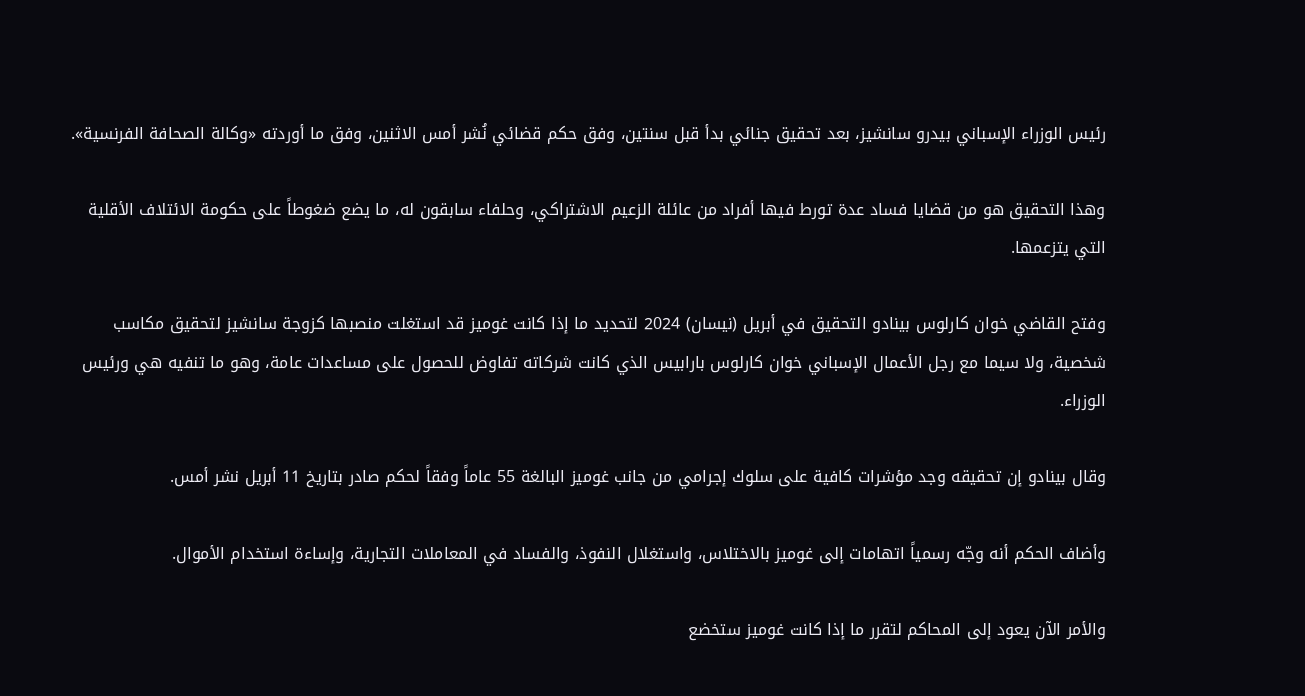رئيس الوزراء الإسباني بيدرو سانشيز، بعد تحقيق جنائي بدأ قبل سنتين، وفق حكم قضائي نُشر أمس الاثنين، وفق ما أوردته «وكالة الصحافة الفرنسية».

وهذا التحقيق هو من قضايا فساد عدة تورط فيها أفراد من عائلة الزعيم الاشتراكي، وحلفاء سابقون له، ما يضع ضغوطاً على حكومة الائتلاف الأقلية التي يتزعمها.

وفتح القاضي خوان كارلوس بينادو التحقيق في أبريل (نيسان) 2024 لتحديد ما إذا كانت غوميز قد استغلت منصبها كزوجة سانشيز لتحقيق مكاسب شخصية، ولا سيما مع رجل الأعمال الإسباني خوان كارلوس بارابيس الذي كانت شركاته تفاوض للحصول على مساعدات عامة، وهو ما تنفيه هي ورئيس الوزراء.

وقال بينادو إن تحقيقه وجد مؤشرات كافية على سلوك إجرامي من جانب غوميز البالغة 55 عاماً وفقاً لحكم صادر بتاريخ 11 أبريل نشر أمس.

وأضاف الحكم أنه وجّه رسمياً اتهامات إلى غوميز بالاختلاس، واستغلال النفوذ، والفساد في المعاملات التجارية، وإساءة استخدام الأموال.

والأمر الآن يعود إلى المحاكم لتقرر ما إذا كانت غوميز ستخضع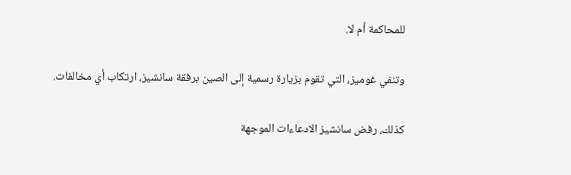للمحاكمة أم لا.

وتنفي غوميز، التي تقوم بزيارة رسمية إلى الصين برفقة سانشيز، ارتكاب أي مخالفات.

كذلك، رفض سانشيز الادعاءات الموجهة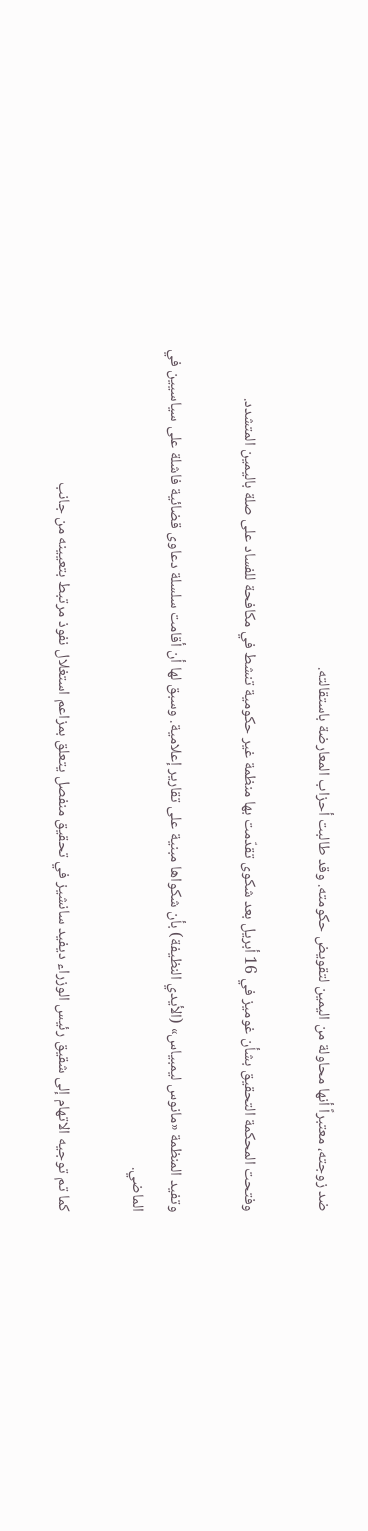ضد زوجته، معتبراً أنها محاولة من اليمين لتقويض حكومته. وقد طالبت أحزاب المعارضة باستقالته.

وفتحت المحكمة التحقيق بشأن غوميز في 16 أبريل بعد شكوى تقدّمت بها منظمة غير حكومية تنشط في مكافحة للفساد على صلة باليمين المتشدد.

وتفيد المنظمة «مانوس ليمبياس» (الأيدي النظيفة) بأن شكواها مبنية على تقارير إعلامية. وسبق لها أن أقامت سلسلة دعاوى قضائية فاشلة على سياسيين في الماضي.

كما تم توجيه الاتهام إلى شقيق رئيس الوزراء ديفيد سانشيز في تحقيق منفصل يتعلق بمزاعم استغلال نفوذ مرتبط بتعيينه من جانب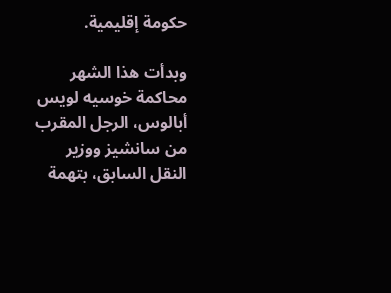حكومة إقليمية.

وبدأت هذا الشهر محاكمة خوسيه لويس أبالوس، الرجل المقرب من سانشيز ووزير النقل السابق، بتهمة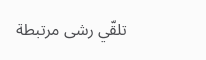تلقّي رشى مرتبطة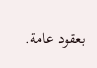بعقود عامة.